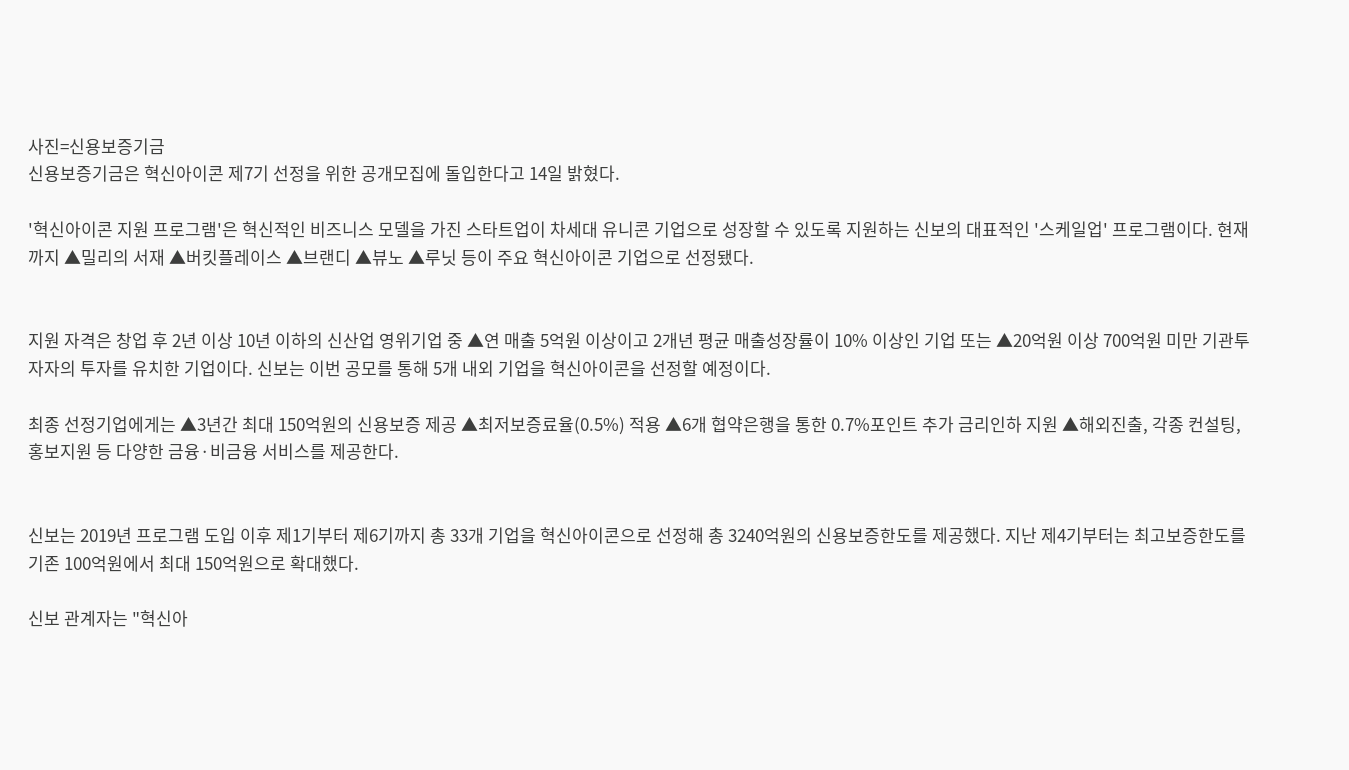사진=신용보증기금
신용보증기금은 혁신아이콘 제7기 선정을 위한 공개모집에 돌입한다고 14일 밝혔다.

'혁신아이콘 지원 프로그램'은 혁신적인 비즈니스 모델을 가진 스타트업이 차세대 유니콘 기업으로 성장할 수 있도록 지원하는 신보의 대표적인 '스케일업' 프로그램이다. 현재까지 ▲밀리의 서재 ▲버킷플레이스 ▲브랜디 ▲뷰노 ▲루닛 등이 주요 혁신아이콘 기업으로 선정됐다.


지원 자격은 창업 후 2년 이상 10년 이하의 신산업 영위기업 중 ▲연 매출 5억원 이상이고 2개년 평균 매출성장률이 10% 이상인 기업 또는 ▲20억원 이상 700억원 미만 기관투자자의 투자를 유치한 기업이다. 신보는 이번 공모를 통해 5개 내외 기업을 혁신아이콘을 선정할 예정이다.

최종 선정기업에게는 ▲3년간 최대 150억원의 신용보증 제공 ▲최저보증료율(0.5%) 적용 ▲6개 협약은행을 통한 0.7%포인트 추가 금리인하 지원 ▲해외진출, 각종 컨설팅, 홍보지원 등 다양한 금융·비금융 서비스를 제공한다.


신보는 2019년 프로그램 도입 이후 제1기부터 제6기까지 총 33개 기업을 혁신아이콘으로 선정해 총 3240억원의 신용보증한도를 제공했다. 지난 제4기부터는 최고보증한도를 기존 100억원에서 최대 150억원으로 확대했다.

신보 관계자는 "혁신아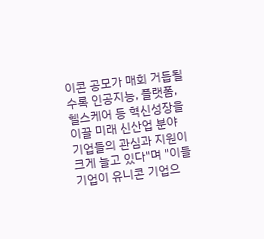이콘 공모가 매회 거듭될수록 인공지능, 플랫폼, 헬스케어 등 혁신성장을 이끌 미래 신산업 분야 기업들의 관심과 지원이 크게 늘고 있다"며 "이들 기업이 유니콘 기업으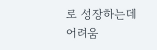로 성장하는데 어려움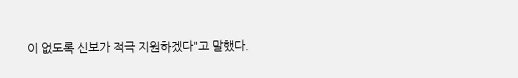이 없도록 신보가 적극 지원하겠다"고 말했다.